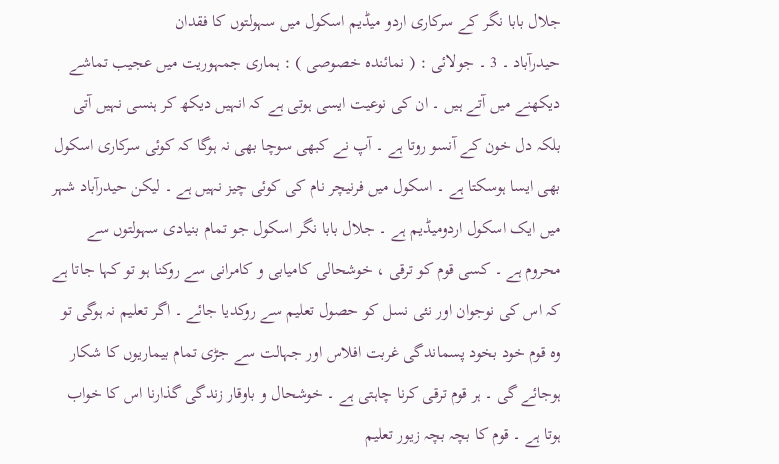جلال بابا نگر کے سرکاری اردو میڈیم اسکول میں سہولتوں کا فقدان
حیدرآباد ۔ 3 ۔ جولائی : ( نمائندہ خصوصی ) : ہماری جمہوریت میں عجیب تماشے دیکھنے میں آتے ہیں ۔ ان کی نوعیت ایسی ہوتی ہے کہ انہیں دیکھ کر ہنسی نہیں آتی بلکہ دل خون کے آنسو روتا ہے ۔ آپ نے کبھی سوچا بھی نہ ہوگا کہ کوئی سرکاری اسکول بھی ایسا ہوسکتا ہے ۔ اسکول میں فرنیچر نام کی کوئی چیز نہیں ہے ۔ لیکن حیدرآباد شہر میں ایک اسکول اردومیڈیم ہے ۔ جلال بابا نگر اسکول جو تمام بنیادی سہولتوں سے محروم ہے ۔ کسی قوم کو ترقی ، خوشحالی کامیابی و کامرانی سے روکنا ہو تو کہا جاتا ہے کہ اس کی نوجوان اور نئی نسل کو حصول تعلیم سے روکدیا جائے ۔ اگر تعلیم نہ ہوگی تو وہ قوم خود بخود پسماندگی غربت افلاس اور جہالت سے جڑی تمام بیماریوں کا شکار ہوجائے گی ۔ ہر قوم ترقی کرنا چاہتی ہے ۔ خوشحال و باوقار زندگی گذارنا اس کا خواب ہوتا ہے ۔ قوم کا بچہ بچہ زیور تعلیم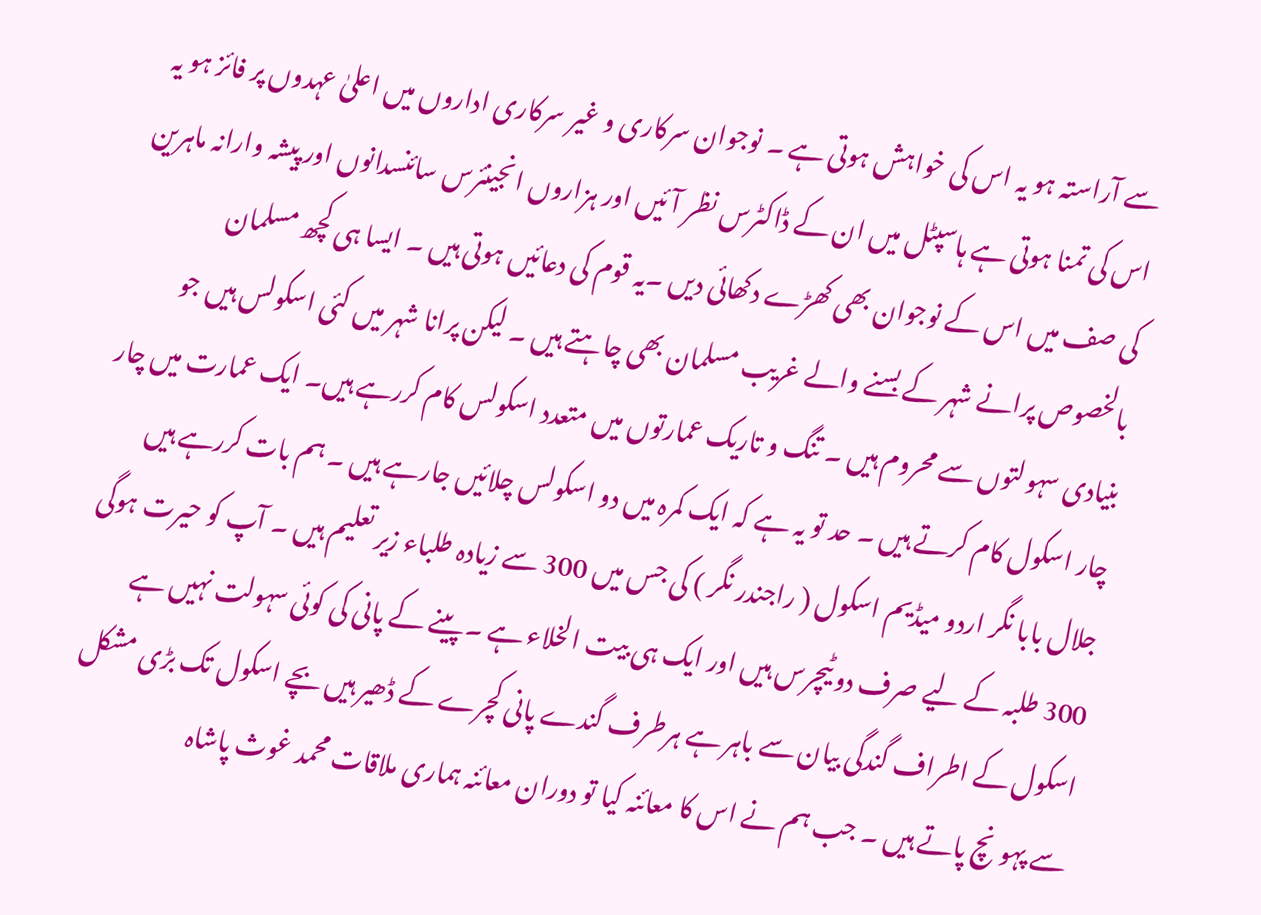سے آراستہ ہو یہ اس کی خواہش ہوتی ہے ۔ نوجوان سرکاری و غیر سرکاری اداروں میں اعلیٰ عہدوں پر فائز ہو یہ اس کی تمنا ہوتی ہے ہاسپٹل میں ان کے ڈاکٹرس نظر آئیں اور ہزاروں انجینئرس سائنسدانوں اور پیشہ وارانہ ماہرین کی صف میں اس کے نوجوان بھی کھڑے دکھائی دیں ۔یہ قوم کی دعائیں ہوتی ہیں ۔ ایسا ہی کچھ مسلمان بالخصوص پرانے شہر کے بسنے والے غریب مسلمان بھی چاہتے ہیں ۔ لیکن پرانا شہر میں کئی اسکولس ہیں جو بنیادی سہولتوں سے محروم ہیں ۔ تنگ و تاریک عمارتوں میں متعدد اسکولس کام کررہے ہیں۔ ایک عمارت میں چار چار اسکول کام کرتے ہیں ۔ حد تو یہ ہے کہ ایک کمرہ میں دو اسکولس چلائیں جارہے ہیں ۔ ہم بات کررہے ہیں جلال بابا نگر اردو میڈیم اسکول ( راجندر نگر ) کی جس میں 300 سے زیادہ طلباء زیر تعلیم ہیں ۔ آپ کو حیرت ہوگی 300 طلبہ کے لیے صرف دو ٹیچرس ہیں اور ایک ہی بیت الخلاء ہے ۔ پینے کے پانی کی کوئی سہولت نہیں ہے اسکول کے اطراف گندگی بیان سے باہر ہے ہرطرف گندے پانی کچرے کے ڈھیر ہیں بچے اسکول تک بڑی مشکل سے پہونچ پاتے ہیں ۔ جب ہم نے اس کا معائنہ کیا تو دوران معائنہ ہماری ملاقات محمد غوث پاشاہ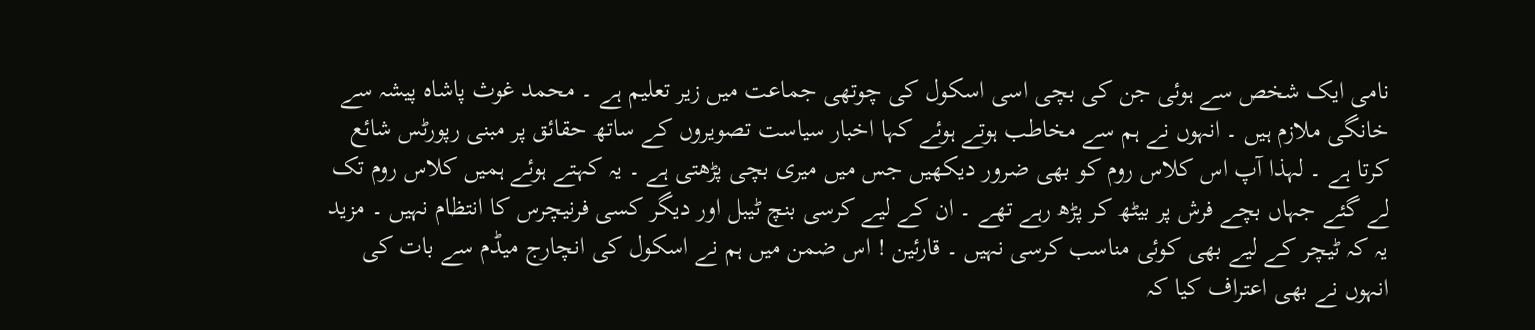نامی ایک شخص سے ہوئی جن کی بچی اسی اسکول کی چوتھی جماعت میں زیر تعلیم ہے ۔ محمد غوث پاشاہ پیشہ سے خانگی ملازم ہیں ۔ انہوں نے ہم سے مخاطب ہوتے ہوئے کہا اخبار سیاست تصویروں کے ساتھ حقائق پر مبنی رپورٹس شائع کرتا ہے ۔ لہذا آپ اس کلاس روم کو بھی ضرور دیکھیں جس میں میری بچی پڑھتی ہے ۔ یہ کہتے ہوئے ہمیں کلاس روم تک لے گئے جہاں بچے فرش پر بیٹھ کر پڑھ رہے تھے ۔ ان کے لیے کرسی بنچ ٹیبل اور دیگر کسی فرنیچرس کا انتظام نہیں ۔ مزید یہ کہ ٹیچر کے لیے بھی کوئی مناسب کرسی نہیں ۔ قارئین ! اس ضمن میں ہم نے اسکول کی انچارج میڈم سے بات کی انہوں نے بھی اعتراف کیا کہ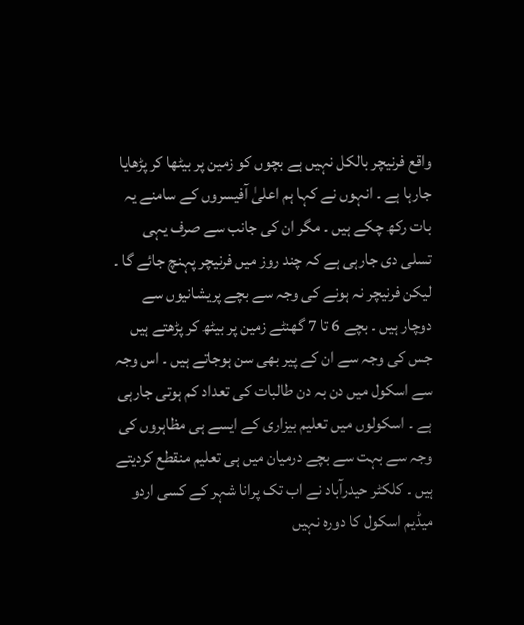واقع فرنیچر بالکل نہیں ہے بچوں کو زمین پر بیٹھا کر پڑھایا جارہا ہے ۔ انہوں نے کہا ہم اعلیٰ آفیسروں کے سامنے یہ بات رکھ چکے ہیں ۔ مگر ان کی جانب سے صرف یہی تسلی دی جارہی ہے کہ چند روز میں فرنیچر پہنچ جائے گا ۔ لیکن فرنیچر نہ ہونے کی وجہ سے بچے پریشانیوں سے دوچار ہیں ۔ بچے 6 تا 7 گھنٹے زمین پر بیٹھ کر پڑھتے ہیں جس کی وجہ سے ان کے پیر بھی سن ہوجاتے ہیں ۔ اس وجہ سے اسکول میں دن بہ دن طالبات کی تعداد کم ہوتی جارہی ہے ۔ اسکولوں میں تعلیم بیزاری کے ایسے ہی مظاہروں کی وجہ سے بہت سے بچے درمیان میں ہی تعلیم منقطع کردیتے ہیں ۔ کلکٹر حیدرآباد نے اب تک پرانا شہر کے کسی اردو میڈیم اسکول کا دورہ نہیں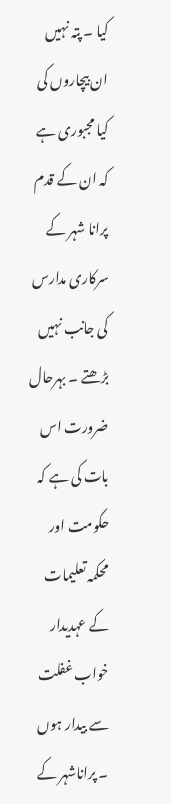کیا ۔ پتہ نہیں ان بیچاروں کی کیا مجبوری ہے کہ ان کے قدم پرانا شہر کے سرکاری مدارس کی جانب نہیں بڑھتے ۔ بہرحال ضرورت اس بات کی ہے کہ حکومت اور محکمہ تعلیمات کے عہدیدار خواب غفلت سے بیدار ہوں ۔ پراناشہر کے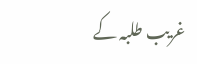غریب طلبہ کے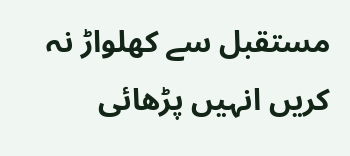مستقبل سے کھلواڑ نہ کریں انہیں پڑھائی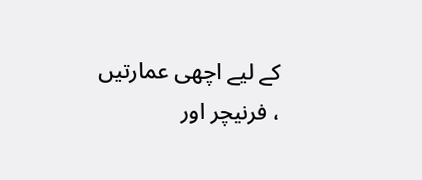کے لیے اچھی عمارتیں ، فرنیچر اور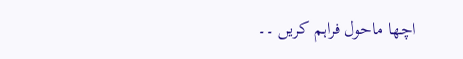اچھا ماحول فراہم کریں ۔۔